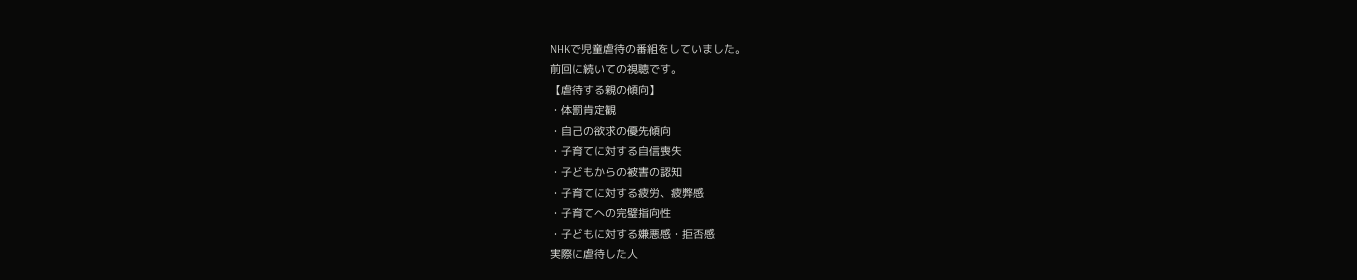NHKで児童虐待の番組をしていました。
前回に続いての視聴です。
【虐待する親の傾向】
・体罰肯定観
・自己の欲求の優先傾向
・子育てに対する自信喪失
・子どもからの被害の認知
・子育てに対する疲労、疲弊感
・子育てへの完璧指向性
・子どもに対する嫌悪感・拒否感
実際に虐待した人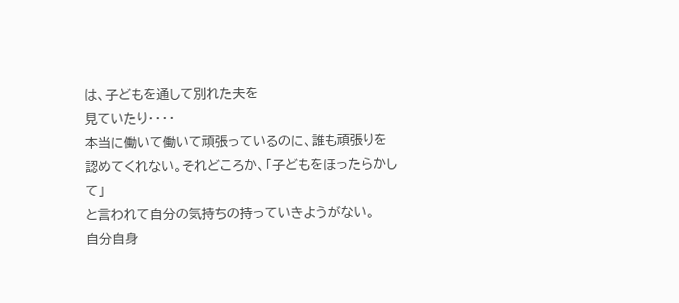は、子どもを通して別れた夫を
見ていたり・・・・
本当に働いて働いて頑張っているのに、誰も頑張りを
認めてくれない。それどころか、「子どもをほったらかして」
と言われて自分の気持ちの持っていきようがない。
自分自身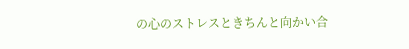の心のストレスときちんと向かい合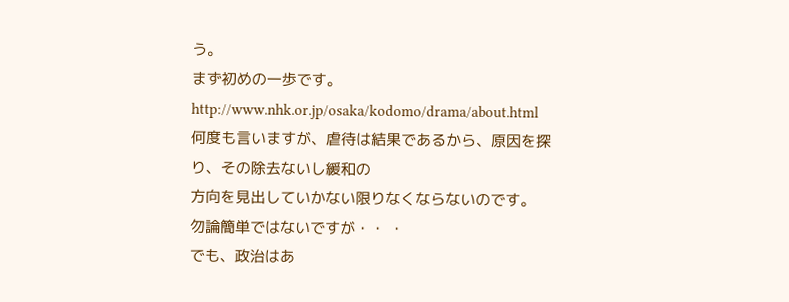う。
まず初めの一歩です。
http://www.nhk.or.jp/osaka/kodomo/drama/about.html
何度も言いますが、虐待は結果であるから、原因を探り、その除去ないし緩和の
方向を見出していかない限りなくならないのです。
勿論簡単ではないですが・・ ・
でも、政治はあ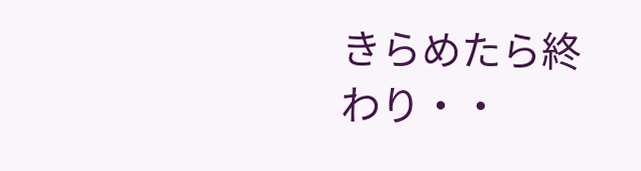きらめたら終わり・・